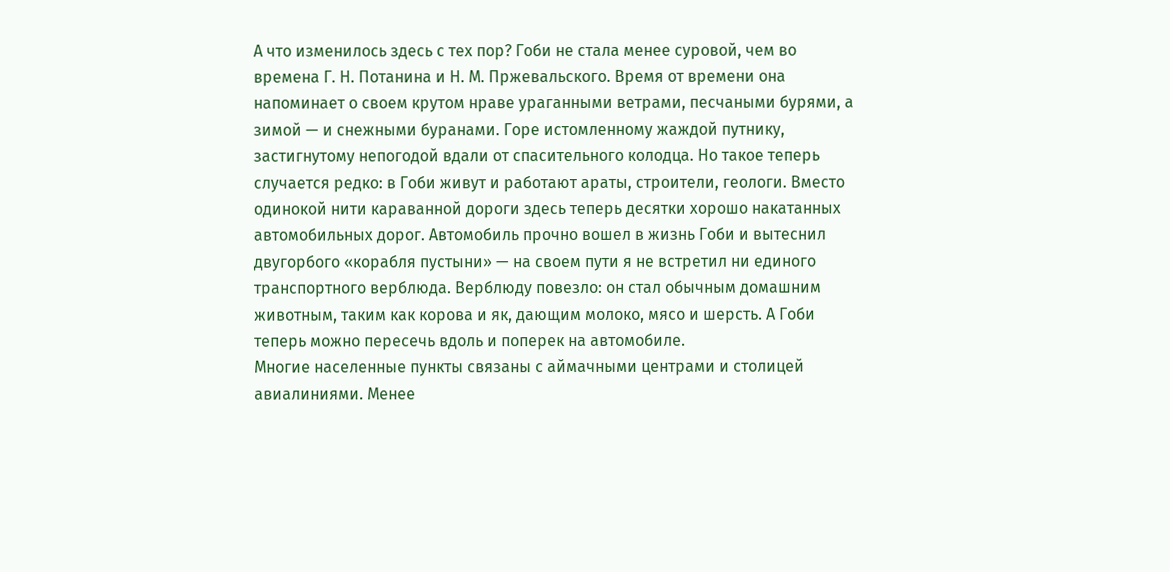А что изменилось здесь с тех пор? Гоби не стала менее суровой, чем во времена Г. Н. Потанина и Н. М. Пржевальского. Время от времени она напоминает о своем крутом нраве ураганными ветрами, песчаными бурями, а зимой — и снежными буранами. Горе истомленному жаждой путнику, застигнутому непогодой вдали от спасительного колодца. Но такое теперь случается редко: в Гоби живут и работают араты, строители, геологи. Вместо одинокой нити караванной дороги здесь теперь десятки хорошо накатанных автомобильных дорог. Автомобиль прочно вошел в жизнь Гоби и вытеснил двугорбого «корабля пустыни» — на своем пути я не встретил ни единого транспортного верблюда. Верблюду повезло: он стал обычным домашним животным, таким как корова и як, дающим молоко, мясо и шерсть. А Гоби теперь можно пересечь вдоль и поперек на автомобиле.
Многие населенные пункты связаны с аймачными центрами и столицей авиалиниями. Менее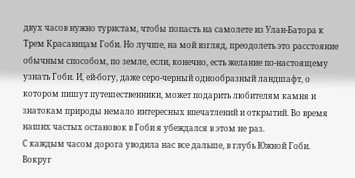двух часов нужно туристам, чтобы попасть на самолете из Улан-Батора к Трем Красавицам Гоби. Но лучше, на мой взгляд, преодолеть это расстояние обычным способом, по земле, если, конечно, есть желание по-настоящему узнать Гоби. И, ей-богу, даже серо-черный однообразный ландшафт, о котором пишут путешественники, может подарить любителям камня и знатокам природы немало интересных впечатлений и открытий. Во время наших частых остановок в Гоби я убеждался в этом не раз.
С каждым часом дорога уводила нас все дальше, в глубь Южной Гоби. Вокруг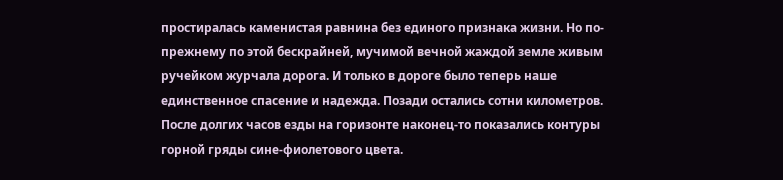простиралась каменистая равнина без единого признака жизни. Но по-прежнему по этой бескрайней, мучимой вечной жаждой земле живым ручейком журчала дорога. И только в дороге было теперь наше единственное спасение и надежда. Позади остались сотни километров. После долгих часов езды на горизонте наконец-то показались контуры горной гряды сине-фиолетового цвета.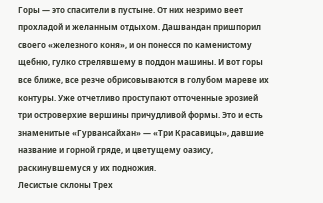Горы — это спасители в пустыне. От них незримо веет прохладой и желанным отдыхом. Дашвандан пришпорил своего «железного коня», и он понесся по каменистому щебню, гулко стрелявшему в поддон машины. И вот горы все ближе, все резче обрисовываются в голубом мареве их контуры. Уже отчетливо проступают отточенные эрозией три островерхие вершины причудливой формы. Это и есть знаменитые «Гурвансайхан» — «Три Красавицы», давшие название и горной гряде, и цветущему оазису, раскинувшемуся у их подножия.
Лесистые склоны Трех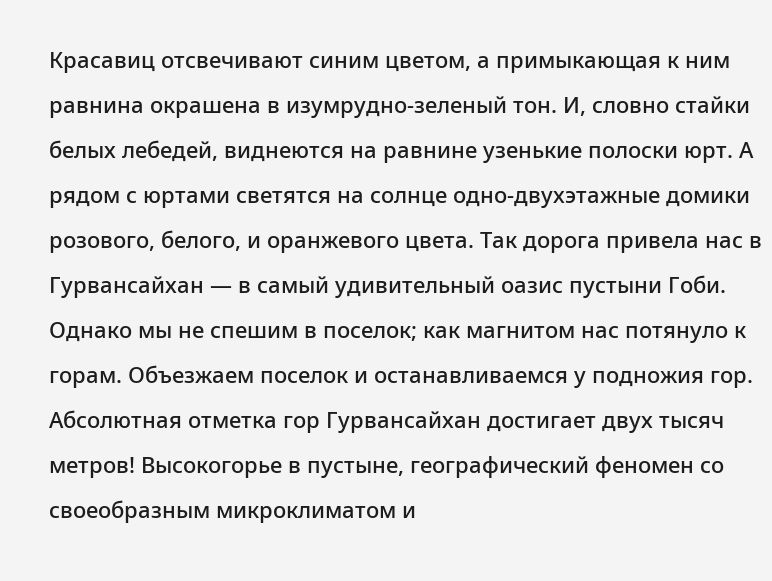Красавиц отсвечивают синим цветом, а примыкающая к ним равнина окрашена в изумрудно-зеленый тон. И, словно стайки белых лебедей, виднеются на равнине узенькие полоски юрт. А рядом с юртами светятся на солнце одно-двухэтажные домики розового, белого, и оранжевого цвета. Так дорога привела нас в Гурвансайхан — в самый удивительный оазис пустыни Гоби.
Однако мы не спешим в поселок; как магнитом нас потянуло к горам. Объезжаем поселок и останавливаемся у подножия гор.
Абсолютная отметка гор Гурвансайхан достигает двух тысяч метров! Высокогорье в пустыне, географический феномен со своеобразным микроклиматом и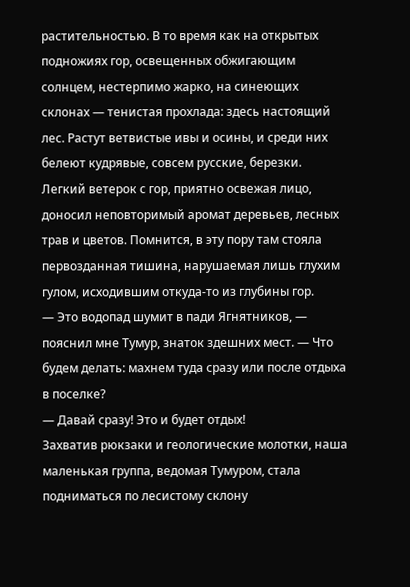растительностью. В то время как на открытых подножиях гор, освещенных обжигающим солнцем, нестерпимо жарко, на синеющих склонах — тенистая прохлада: здесь настоящий лес. Растут ветвистые ивы и осины, и среди них белеют кудрявые, совсем русские, березки.
Легкий ветерок с гор, приятно освежая лицо, доносил неповторимый аромат деревьев, лесных трав и цветов. Помнится, в эту пору там стояла первозданная тишина, нарушаемая лишь глухим гулом, исходившим откуда-то из глубины гор.
— Это водопад шумит в пади Ягнятников, — пояснил мне Тумур, знаток здешних мест. — Что будем делать: махнем туда сразу или после отдыха в поселке?
— Давай сразу! Это и будет отдых!
Захватив рюкзаки и геологические молотки, наша маленькая группа, ведомая Тумуром, стала подниматься по лесистому склону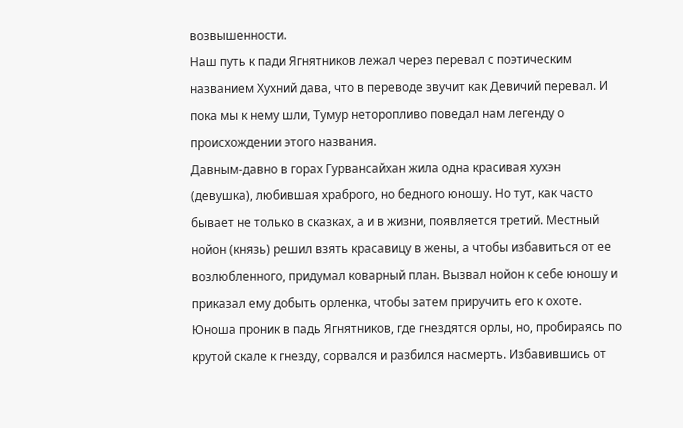возвышенности.
Наш путь к пади Ягнятников лежал через перевал с поэтическим названием Хухний дава, что в переводе звучит как Девичий перевал. И пока мы к нему шли, Тумур неторопливо поведал нам легенду о происхождении этого названия.
Давным-давно в горах Гурвансайхан жила одна красивая хухэн (девушка), любившая храброго, но бедного юношу. Но тут, как часто бывает не только в сказках, а и в жизни, появляется третий. Местный нойон (князь) решил взять красавицу в жены, а чтобы избавиться от ее возлюбленного, придумал коварный план. Вызвал нойон к себе юношу и приказал ему добыть орленка, чтобы затем приручить его к охоте. Юноша проник в падь Ягнятников, где гнездятся орлы, но, пробираясь по крутой скале к гнезду, сорвался и разбился насмерть. Избавившись от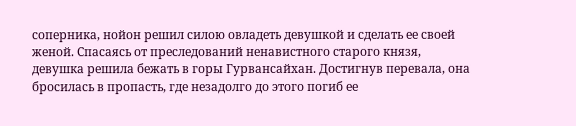соперника, нойон решил силою овладеть девушкой и сделать ее своей женой. Спасаясь от преследований ненавистного старого князя, девушка решила бежать в горы Гурвансайхан. Достигнув перевала, она бросилась в пропасть, где незадолго до этого погиб ее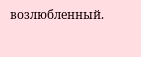возлюбленный.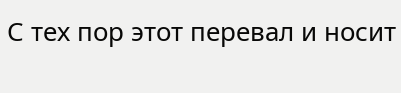С тех пор этот перевал и носит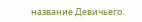название Девичьего.